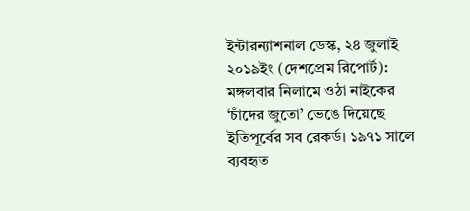ইন্টারন্যাশনাল ডেস্ক, ২৪ জুলাই ২০১৯ইং (দেশপ্রেম রিপোর্ট): মঙ্গলবার নিলামে ওঠা নাইকের ‘চাঁদের জুতো’ ভেঙে দিয়েছে ইতিপূর্বের সব রেকর্ড। ১৯৭১ সালে ব্যবহৃত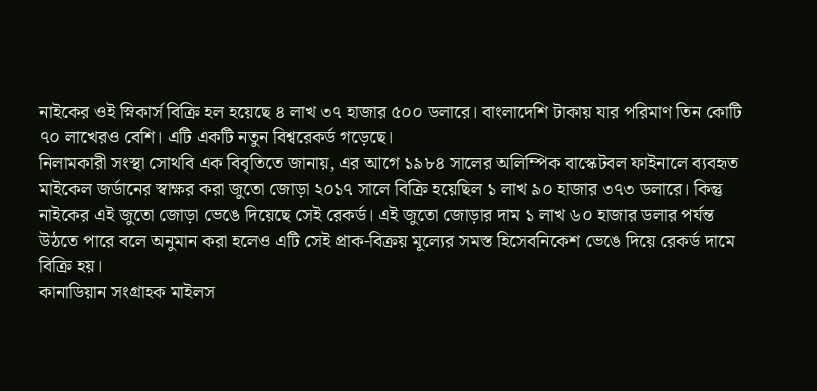নাইকের ওই স্নিকার্স বিক্রি হল হয়েছে ৪ লাখ ৩৭ হাজার ৫০০ ডলারে। বাংলাদেশি টাকায় যার পরিমাণ তিন কোটি ৭০ লাখেরও বেশি। এটি একটি নতুন বিশ্বরেকর্ড গড়েছে।
নিলামকারী সংস্থা সোথবি এক বিবৃতিতে জানায়, এর আগে ১৯৮৪ সালের অলিম্পিক বাস্কেটবল ফাইনালে ব্যবহৃত মাইকেল জর্ডানের স্বাক্ষর করা জুতো জোড়া ২০১৭ সালে বিক্রি হয়েছিল ১ লাখ ৯০ হাজার ৩৭৩ ডলারে। কিন্তু নাইকের এই জুতো জোড়া ভেঙে দিয়েছে সেই রেকর্ড। এই জুতো জোড়ার দাম ১ লাখ ৬০ হাজার ডলার পর্যন্ত উঠতে পারে বলে অনুমান করা হলেও এটি সেই প্রাক-বিক্রয় মূল্যের সমস্ত হিসেবনিকেশ ভেঙে দিয়ে রেকর্ড দামে বিক্রি হয়।
কানাডিয়ান সংগ্রাহক মাইলস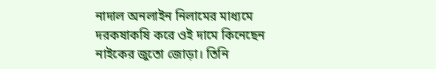নাদাল অনলাইন নিলামের মাধ্যমে দরকষাকষি করে ওই দামে কিনেছেন নাইকের জুতো জোড়া। তিনি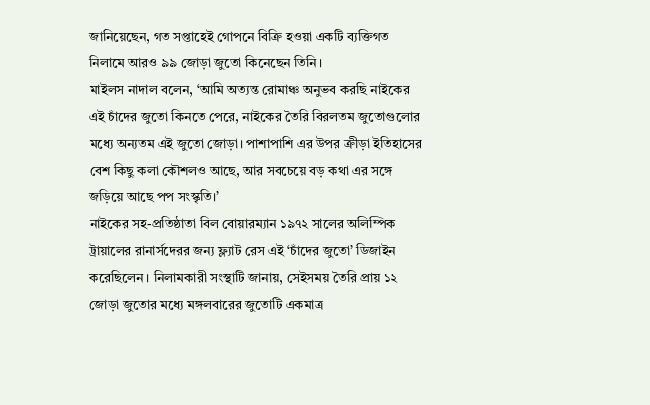জানিয়েছেন, গত সপ্তাহেই গোপনে বিক্রি হওয়া একটি ব্যক্তিগত নিলামে আরও ৯৯ জোড়া জুতো কিনেছেন তিনি।
মাইলস নাদাল বলেন, ‘আমি অত্যন্ত রোমাঞ্চ অনুভব করছি নাইকের এই চাঁদের জুতো কিনতে পেরে, নাইকের তৈরি বিরলতম জুতোগুলোর মধ্যে অন্যতম এই জুতো জোড়া। পাশাপাশি এর উপর ক্রীড়া ইতিহাসের বেশ কিছু কলা কৌশলও আছে, আর সবচেয়ে বড় কথা এর সঙ্গে জড়িয়ে আছে পপ সংস্কৃতি।’
নাইকের সহ-প্রতিষ্ঠাতা বিল বোয়ারম্যান ১৯৭২ সালের অলিম্পিক ট্রায়ালের রানার্সদেরর জন্য ফ্ল্যাট রেস এই ‘চাঁদের জুতো’ ডিজাইন করেছিলেন। নিলামকারী সংস্থাটি জানায়, সেইসময় তৈরি প্রায় ১২ জোড়া জুতোর মধ্যে মঙ্গলবারের জুতোটি একমাত্র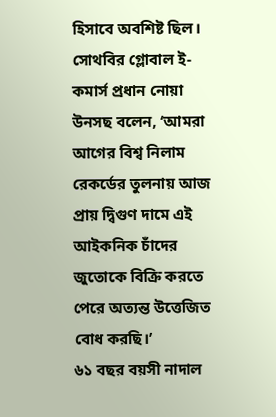হিসাবে অবশিষ্ট ছিল।
সোথবির গ্লোবাল ই-কমার্স প্রধান নোয়া উনসছ বলেন, ‘আমরা আগের বিশ্ব নিলাম রেকর্ডের তুলনায় আজ প্রায় দ্বিগুণ দামে এই আইকনিক চাঁদের জুতোকে বিক্রি করতে পেরে অত্যন্ত উত্তেজিত বোধ করছি।’
৬১ বছর বয়সী নাদাল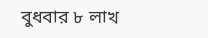বুধবার ৮ লাখ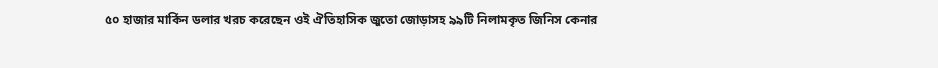৫০ হাজার মার্কিন ডলার খরচ করেছেন ওই ঐতিহাসিক জুতো জোড়াসহ ৯৯টি নিলামকৃত জিনিস কেনার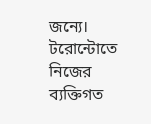জন্যে। টরোন্টোতে নিজের ব্যক্তিগত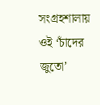সংগ্রহশালায় ওই ‘চাঁদের জুতো’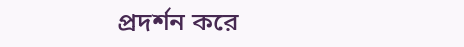প্রদর্শন করে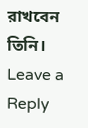রাখবেন তিনি।
Leave a Reply